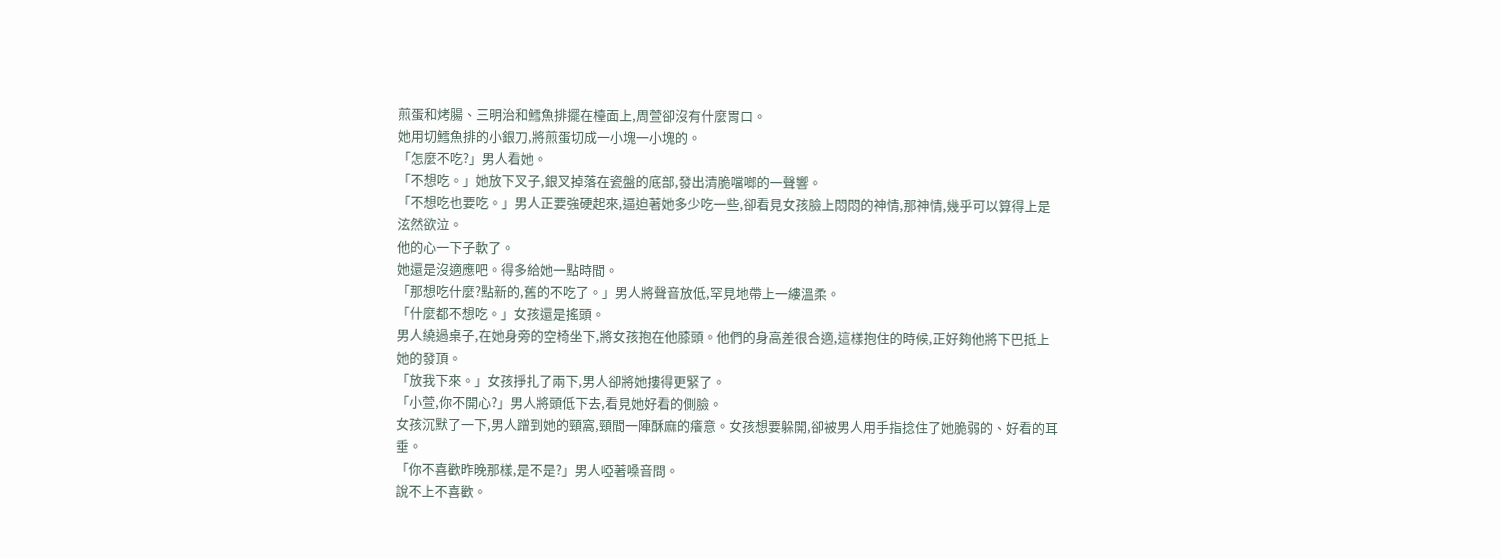煎蛋和烤腸、三明治和鱈魚排擺在檯面上,周萱卻沒有什麼胃口。
她用切鱈魚排的小銀刀,將煎蛋切成一小塊一小塊的。
「怎麼不吃?」男人看她。
「不想吃。」她放下叉子,銀叉掉落在瓷盤的底部,發出清脆噹啷的一聲響。
「不想吃也要吃。」男人正要強硬起來,逼迫著她多少吃一些,卻看見女孩臉上悶悶的神情,那神情,幾乎可以算得上是泫然欲泣。
他的心一下子軟了。
她還是沒適應吧。得多給她一點時間。
「那想吃什麼?點新的,舊的不吃了。」男人將聲音放低,罕見地帶上一縷溫柔。
「什麼都不想吃。」女孩還是搖頭。
男人繞過桌子,在她身旁的空椅坐下,將女孩抱在他膝頭。他們的身高差很合適,這樣抱住的時候,正好夠他將下巴抵上她的發頂。
「放我下來。」女孩掙扎了兩下,男人卻將她摟得更緊了。
「小萱,你不開心?」男人將頭低下去,看見她好看的側臉。
女孩沉默了一下,男人蹭到她的頸窩,頸間一陣酥麻的癢意。女孩想要躲開,卻被男人用手指捻住了她脆弱的、好看的耳垂。
「你不喜歡昨晚那樣,是不是?」男人啞著嗓音問。
說不上不喜歡。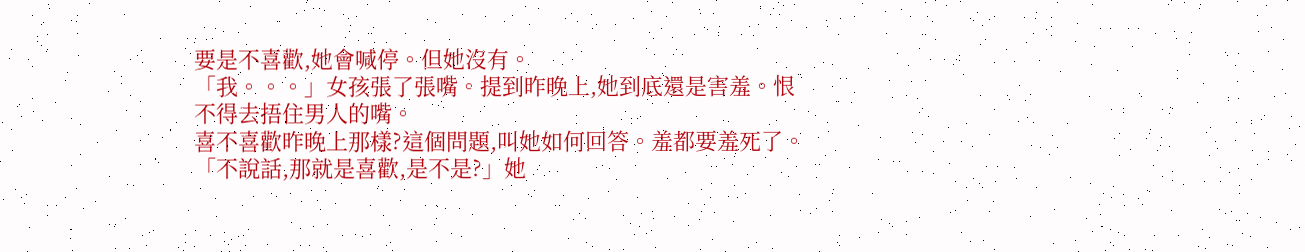要是不喜歡,她會喊停。但她沒有。
「我。。。」女孩張了張嘴。提到昨晚上,她到底還是害羞。恨不得去捂住男人的嘴。
喜不喜歡昨晚上那樣?這個問題,叫她如何回答。羞都要羞死了。
「不說話,那就是喜歡,是不是?」她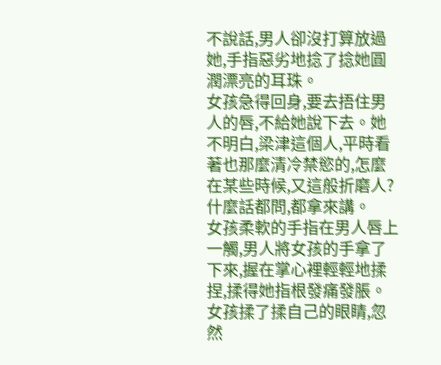不說話,男人卻沒打算放過她,手指惡劣地捻了捻她圓潤漂亮的耳珠。
女孩急得回身,要去捂住男人的唇,不給她說下去。她不明白,梁津這個人,平時看著也那麼清冷禁慾的,怎麼在某些時候,又這般折磨人?什麼話都問,都拿來講。
女孩柔軟的手指在男人唇上一觸,男人將女孩的手拿了下來,握在掌心裡輕輕地揉捏,揉得她指根發痛發脹。
女孩揉了揉自己的眼睛,忽然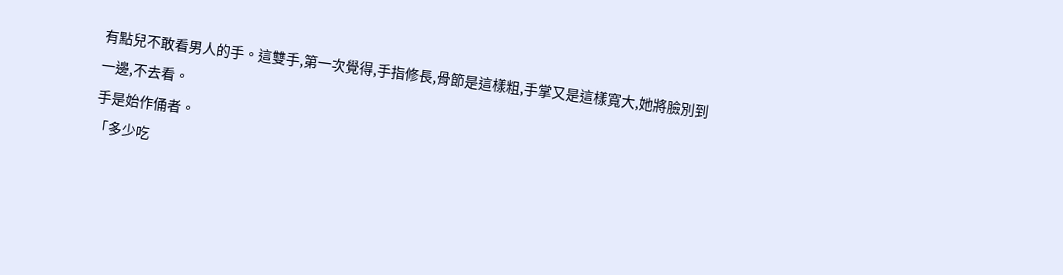有點兒不敢看男人的手。這雙手,第一次覺得,手指修長,骨節是這樣粗,手掌又是這樣寬大,她將臉別到一邊,不去看。
手是始作俑者。
「多少吃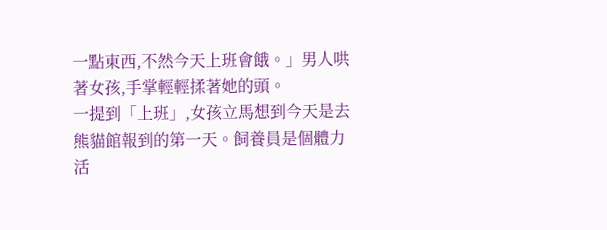一點東西,不然今天上班會餓。」男人哄著女孩,手掌輕輕揉著她的頭。
一提到「上班」,女孩立馬想到今天是去熊貓館報到的第一天。飼養員是個體力活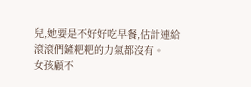兒,她要是不好好吃早餐,估計連給滾滾們鏟粑粑的力氣都沒有。
女孩顧不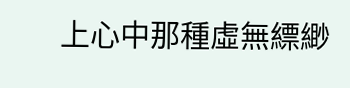上心中那種虛無縹緲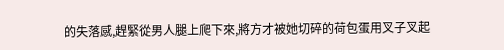的失落感,趕緊從男人腿上爬下來,將方才被她切碎的荷包蛋用叉子叉起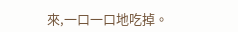來,一口一口地吃掉。